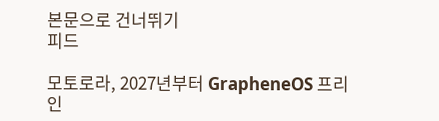본문으로 건너뛰기
피드

모토로라, 2027년부터 GrapheneOS 프리인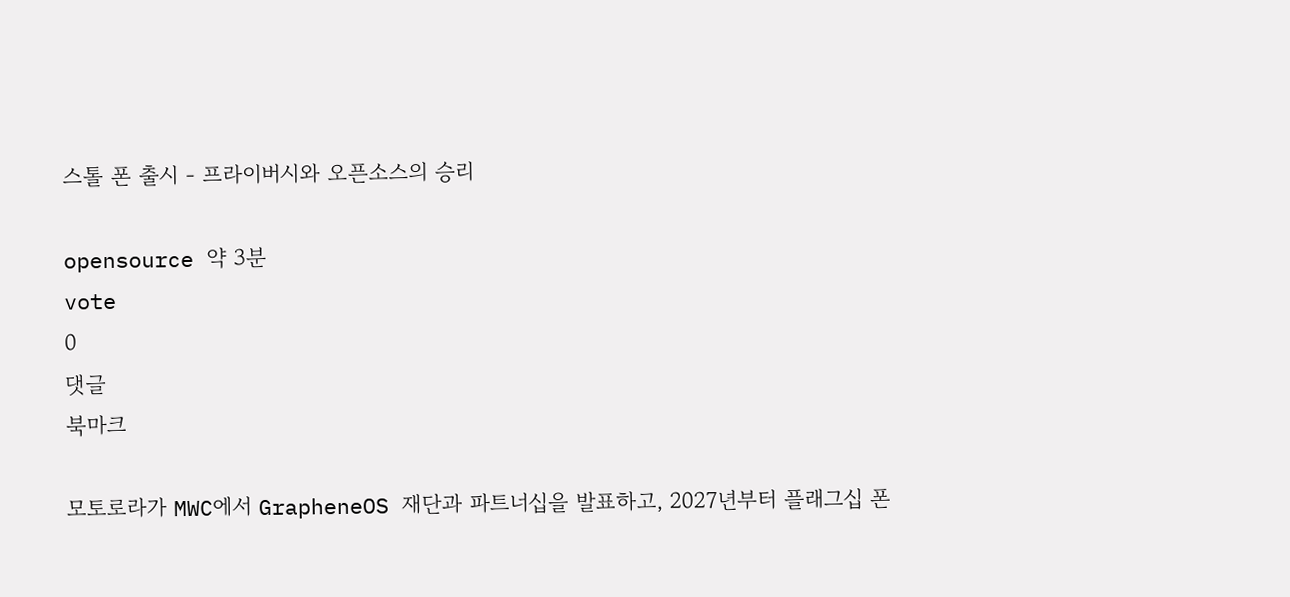스톨 폰 출시 - 프라이버시와 오픈소스의 승리

opensource 약 3분
vote
0
댓글
북마크

모토로라가 MWC에서 GrapheneOS 재단과 파트너십을 발표하고, 2027년부터 플래그십 폰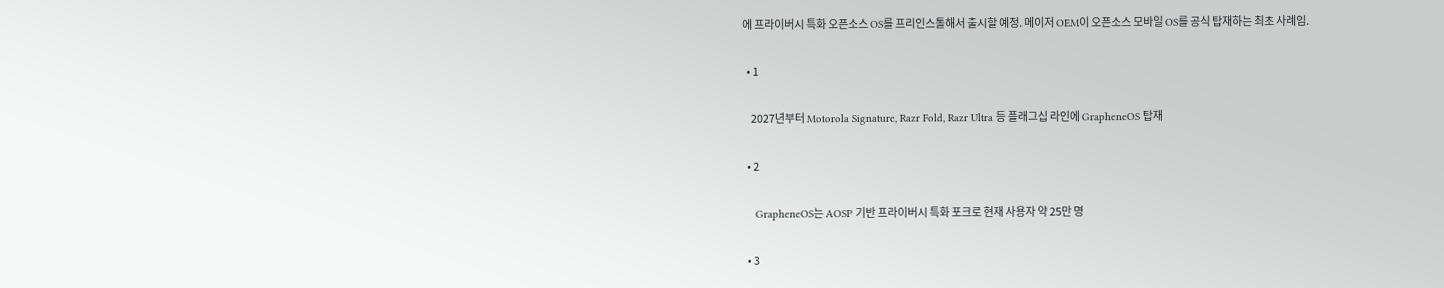에 프라이버시 특화 오픈소스 OS를 프리인스톨해서 출시할 예정. 메이저 OEM이 오픈소스 모바일 OS를 공식 탑재하는 최초 사례임.

  • 1

    2027년부터 Motorola Signature, Razr Fold, Razr Ultra 등 플래그십 라인에 GrapheneOS 탑재

  • 2

    GrapheneOS는 AOSP 기반 프라이버시 특화 포크로 현재 사용자 약 25만 명

  • 3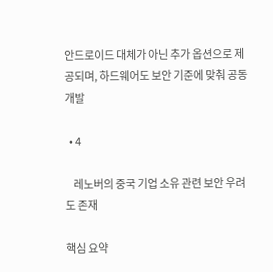안드로이드 대체가 아닌 추가 옵션으로 제공되며, 하드웨어도 보안 기준에 맞춰 공동 개발

  • 4

    레노버의 중국 기업 소유 관련 보안 우려도 존재

핵심 요약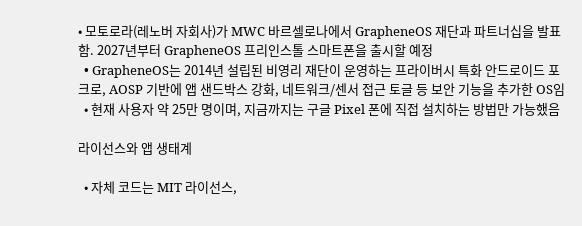• 모토로라(레노버 자회사)가 MWC 바르셀로나에서 GrapheneOS 재단과 파트너십을 발표함. 2027년부터 GrapheneOS 프리인스톨 스마트폰을 출시할 예정
  • GrapheneOS는 2014년 설립된 비영리 재단이 운영하는 프라이버시 특화 안드로이드 포크로, AOSP 기반에 앱 샌드박스 강화, 네트워크/센서 접근 토글 등 보안 기능을 추가한 OS임
  • 현재 사용자 약 25만 명이며, 지금까지는 구글 Pixel 폰에 직접 설치하는 방법만 가능했음

라이선스와 앱 생태계

  • 자체 코드는 MIT 라이선스,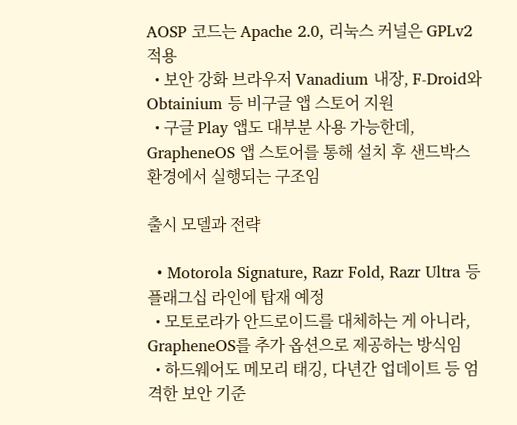AOSP 코드는 Apache 2.0, 리눅스 커널은 GPLv2 적용
  • 보안 강화 브라우저 Vanadium 내장, F-Droid와 Obtainium 등 비구글 앱 스토어 지원
  • 구글 Play 앱도 대부분 사용 가능한데, GrapheneOS 앱 스토어를 통해 설치 후 샌드박스 환경에서 실행되는 구조임

출시 모델과 전략

  • Motorola Signature, Razr Fold, Razr Ultra 등 플래그십 라인에 탑재 예정
  • 모토로라가 안드로이드를 대체하는 게 아니라, GrapheneOS를 추가 옵션으로 제공하는 방식임
  • 하드웨어도 메모리 태깅, 다년간 업데이트 등 엄격한 보안 기준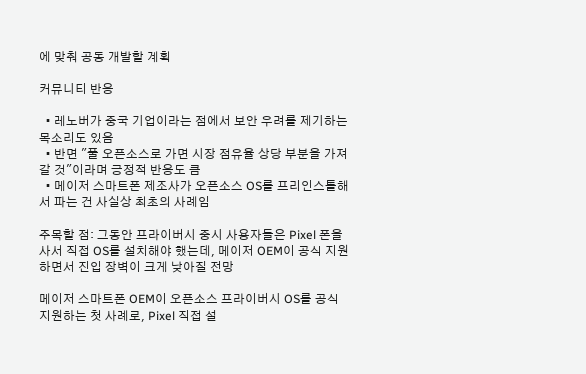에 맞춰 공동 개발할 계획

커뮤니티 반응

  • 레노버가 중국 기업이라는 점에서 보안 우려를 제기하는 목소리도 있음
  • 반면 "풀 오픈소스로 가면 시장 점유율 상당 부분을 가져갈 것"이라며 긍정적 반응도 큼
  • 메이저 스마트폰 제조사가 오픈소스 OS를 프리인스톨해서 파는 건 사실상 최초의 사례임

주목할 점: 그동안 프라이버시 중시 사용자들은 Pixel 폰을 사서 직접 OS를 설치해야 했는데, 메이저 OEM이 공식 지원하면서 진입 장벽이 크게 낮아질 전망

메이저 스마트폰 OEM이 오픈소스 프라이버시 OS를 공식 지원하는 첫 사례로, Pixel 직접 설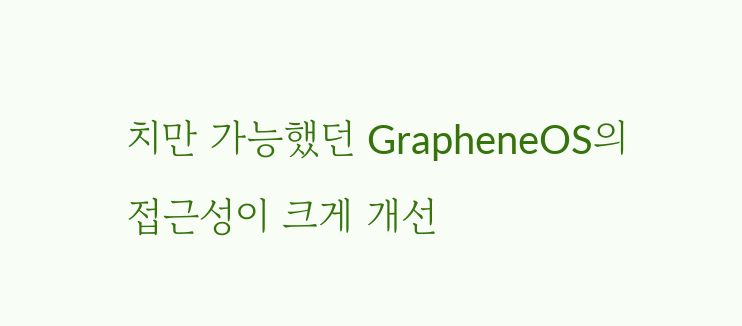치만 가능했던 GrapheneOS의 접근성이 크게 개선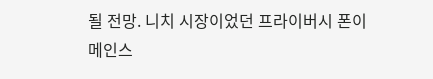될 전망. 니치 시장이었던 프라이버시 폰이 메인스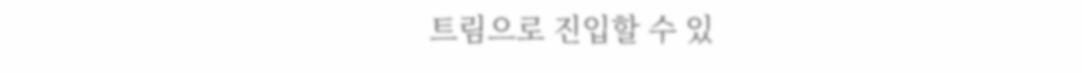트림으로 진입할 수 있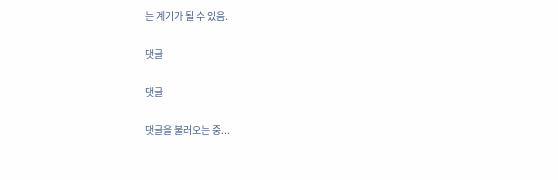는 계기가 될 수 있음.

댓글

댓글

댓글을 불러오는 중...